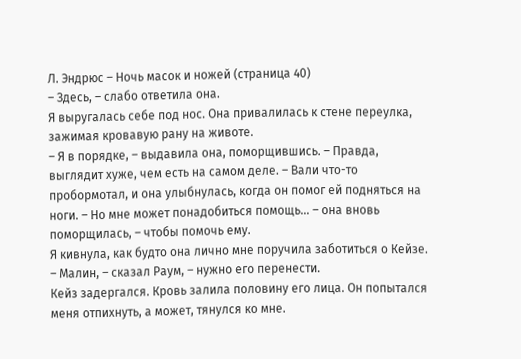Л. Эндрюс – Ночь масок и ножей (страница 40)
– Здесь, – слабо ответила она.
Я выругалась себе под нос. Она привалилась к стене переулка, зажимая кровавую рану на животе.
– Я в порядке, – выдавила она, поморщившись. – Правда, выглядит хуже, чем есть на самом деле. – Вали что-то пробормотал, и она улыбнулась, когда он помог ей подняться на ноги. – Но мне может понадобиться помощь… – она вновь поморщилась, – чтобы помочь ему.
Я кивнула, как будто она лично мне поручила заботиться о Кейзе.
– Малин, – сказал Раум, – нужно его перенести.
Кейз задергался. Кровь залила половину его лица. Он попытался меня отпихнуть, а может, тянулся ко мне.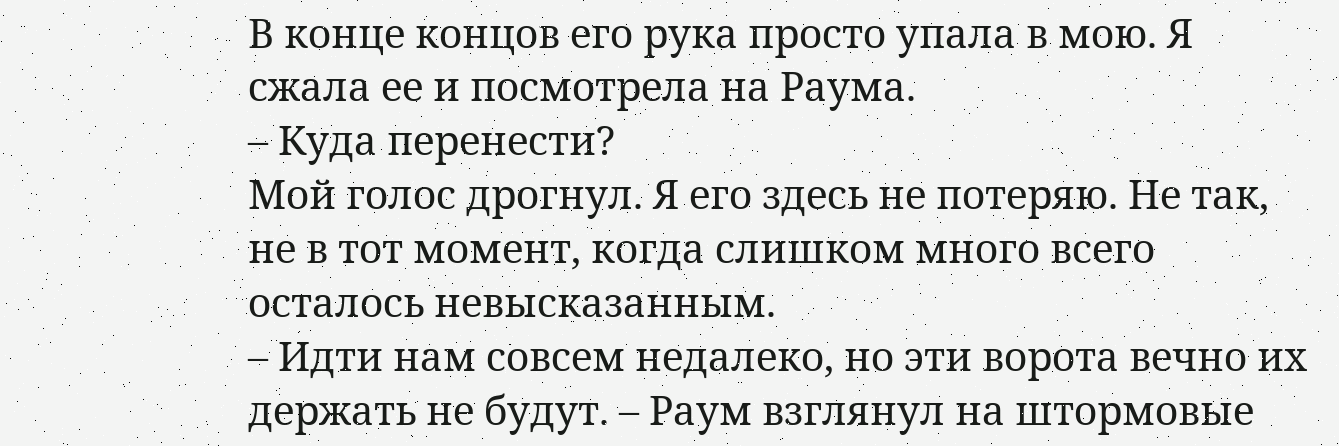В конце концов его рука просто упала в мою. Я сжала ее и посмотрела на Раума.
– Куда перенести?
Мой голос дрогнул. Я его здесь не потеряю. Не так, не в тот момент, когда слишком много всего осталось невысказанным.
– Идти нам совсем недалеко, но эти ворота вечно их держать не будут. – Раум взглянул на штормовые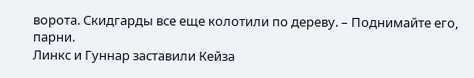ворота. Скидгарды все еще колотили по дереву. – Поднимайте его, парни.
Линкс и Гуннар заставили Кейза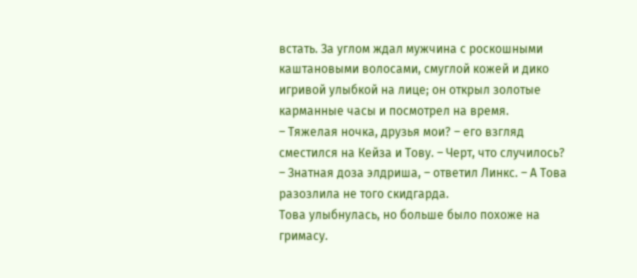встать. За углом ждал мужчина с роскошными каштановыми волосами, смуглой кожей и дико игривой улыбкой на лице; он открыл золотые карманные часы и посмотрел на время.
– Тяжелая ночка, друзья мои? – его взгляд сместился на Кейза и Тову. – Черт, что случилось?
– Знатная доза элдриша, – ответил Линкс. – А Това разозлила не того скидгарда.
Това улыбнулась, но больше было похоже на гримасу.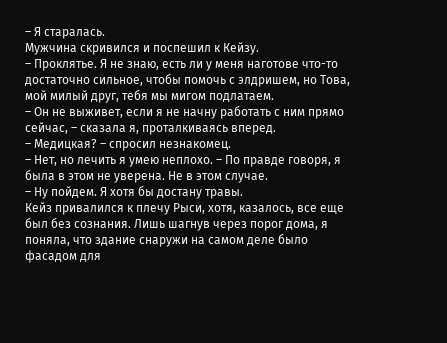– Я старалась.
Мужчина скривился и поспешил к Кейзу.
– Проклятье. Я не знаю, есть ли у меня наготове что-то достаточно сильное, чтобы помочь с элдришем, но Това, мой милый друг, тебя мы мигом подлатаем.
– Он не выживет, если я не начну работать с ним прямо сейчас, – сказала я, проталкиваясь вперед.
– Медицкая? – спросил незнакомец.
– Нет, но лечить я умею неплохо. – По правде говоря, я была в этом не уверена. Не в этом случае.
– Ну пойдем. Я хотя бы достану травы.
Кейз привалился к плечу Рыси, хотя, казалось, все еще был без сознания. Лишь шагнув через порог дома, я поняла, что здание снаружи на самом деле было фасадом для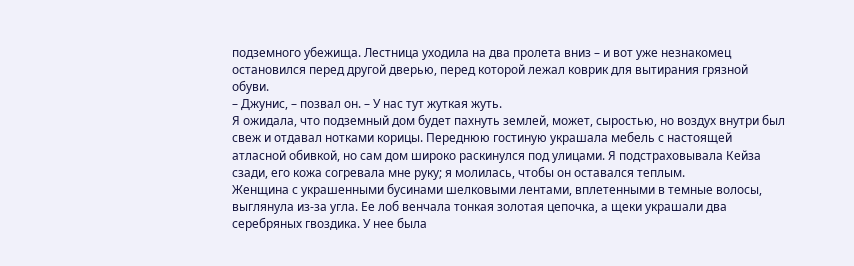подземного убежища. Лестница уходила на два пролета вниз – и вот уже незнакомец остановился перед другой дверью, перед которой лежал коврик для вытирания грязной обуви.
– Джунис, – позвал он. – У нас тут жуткая жуть.
Я ожидала, что подземный дом будет пахнуть землей, может, сыростью, но воздух внутри был свеж и отдавал нотками корицы. Переднюю гостиную украшала мебель с настоящей атласной обивкой, но сам дом широко раскинулся под улицами. Я подстраховывала Кейза сзади, его кожа согревала мне руку; я молилась, чтобы он оставался теплым.
Женщина с украшенными бусинами шелковыми лентами, вплетенными в темные волосы, выглянула из-за угла. Ее лоб венчала тонкая золотая цепочка, а щеки украшали два серебряных гвоздика. У нее была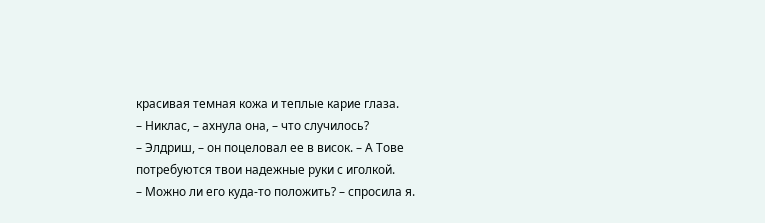красивая темная кожа и теплые карие глаза.
– Никлас, – ахнула она, – что случилось?
– Элдриш, – он поцеловал ее в висок. – А Тове потребуются твои надежные руки с иголкой.
– Можно ли его куда-то положить? – спросила я.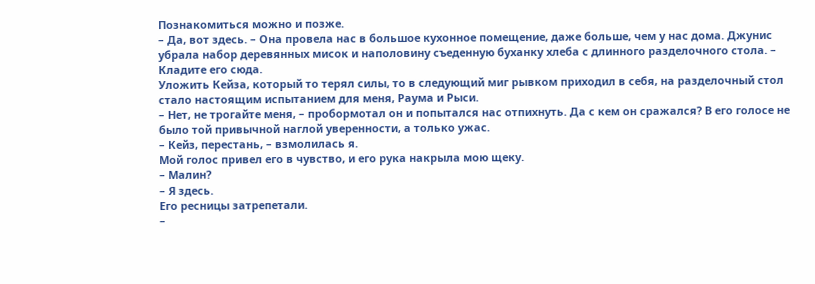Познакомиться можно и позже.
– Да, вот здесь. – Она провела нас в большое кухонное помещение, даже больше, чем у нас дома. Джунис убрала набор деревянных мисок и наполовину съеденную буханку хлеба с длинного разделочного стола. – Кладите его сюда.
Уложить Кейза, который то терял силы, то в следующий миг рывком приходил в себя, на разделочный стол стало настоящим испытанием для меня, Раума и Рыси.
– Нет, не трогайте меня, – пробормотал он и попытался нас отпихнуть. Да с кем он сражался? В его голосе не было той привычной наглой уверенности, а только ужас.
– Кейз, перестань, – взмолилась я.
Мой голос привел его в чувство, и его рука накрыла мою щеку.
– Малин?
– Я здесь.
Его ресницы затрепетали.
–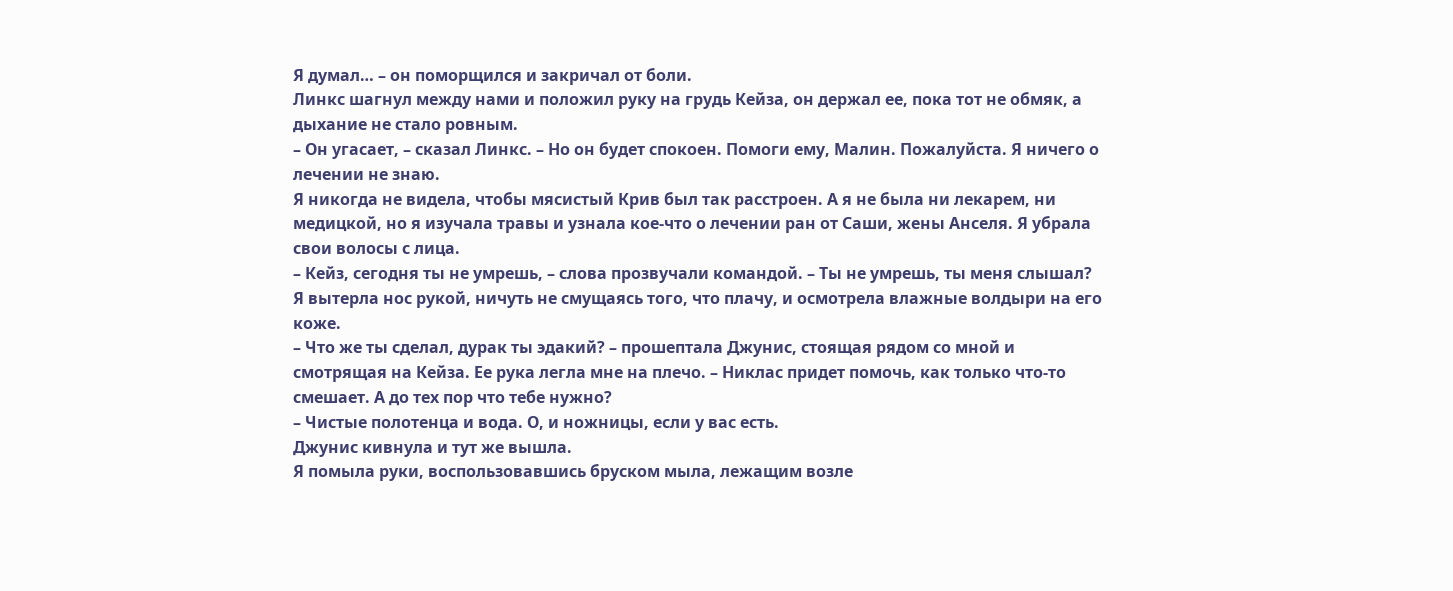Я думал… – он поморщился и закричал от боли.
Линкс шагнул между нами и положил руку на грудь Кейза, он держал ее, пока тот не обмяк, а дыхание не стало ровным.
– Он угасает, – сказал Линкс. – Но он будет спокоен. Помоги ему, Малин. Пожалуйста. Я ничего о лечении не знаю.
Я никогда не видела, чтобы мясистый Крив был так расстроен. А я не была ни лекарем, ни медицкой, но я изучала травы и узнала кое-что о лечении ран от Саши, жены Анселя. Я убрала свои волосы с лица.
– Кейз, сегодня ты не умрешь, – слова прозвучали командой. – Ты не умрешь, ты меня слышал?
Я вытерла нос рукой, ничуть не смущаясь того, что плачу, и осмотрела влажные волдыри на его коже.
– Что же ты сделал, дурак ты эдакий? – прошептала Джунис, стоящая рядом со мной и смотрящая на Кейза. Ее рука легла мне на плечо. – Никлас придет помочь, как только что-то смешает. А до тех пор что тебе нужно?
– Чистые полотенца и вода. О, и ножницы, если у вас есть.
Джунис кивнула и тут же вышла.
Я помыла руки, воспользовавшись бруском мыла, лежащим возле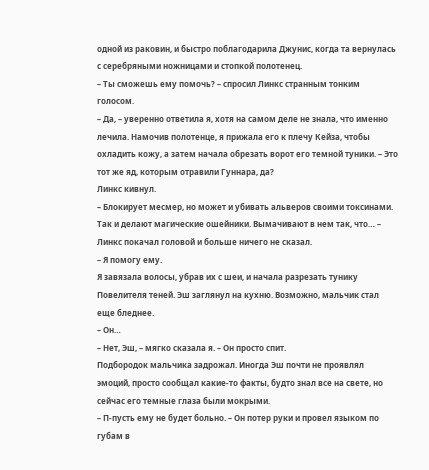одной из раковин, и быстро поблагодарила Джунис, когда та вернулась с серебряными ножницами и стопкой полотенец.
– Ты сможешь ему помочь? – спросил Линкс странным тонким голосом.
– Да, – уверенно ответила я, хотя на самом деле не знала, что именно лечила. Намочив полотенце, я прижала его к плечу Кейза, чтобы охладить кожу, а затем начала обрезать ворот его темной туники. – Это тот же яд, которым отравили Гуннара, да?
Линкс кивнул.
– Блокирует месмер, но может и убивать альверов своими токсинами. Так и делают магические ошейники. Вымачивают в нем так, что… – Линкс покачал головой и больше ничего не сказал.
– Я помогу ему.
Я завязала волосы, убрав их с шеи, и начала разрезать тунику Повелителя теней. Эш заглянул на кухню. Возможно, мальчик стал еще бледнее.
– Он…
– Нет, Эш, – мягко сказала я. – Он просто спит.
Подбородок мальчика задрожал. Иногда Эш почти не проявлял эмоций, просто сообщал какие-то факты, будто знал все на свете, но сейчас его темные глаза были мокрыми.
– П-пусть ему не будет больно. – Он потер руки и провел языком по губам в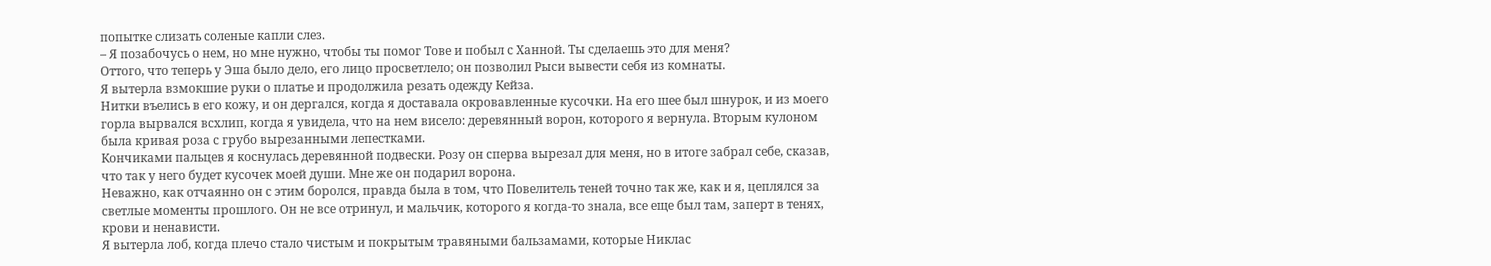попытке слизать соленые капли слез.
– Я позабочусь о нем, но мне нужно, чтобы ты помог Тове и побыл с Ханной. Ты сделаешь это для меня?
Оттого, что теперь у Эша было дело, его лицо просветлело; он позволил Рыси вывести себя из комнаты.
Я вытерла взмокшие руки о платье и продолжила резать одежду Кейза.
Нитки въелись в его кожу, и он дергался, когда я доставала окровавленные кусочки. На его шее был шнурок, и из моего горла вырвался всхлип, когда я увидела, что на нем висело: деревянный ворон, которого я вернула. Вторым кулоном была кривая роза с грубо вырезанными лепестками.
Кончиками пальцев я коснулась деревянной подвески. Розу он сперва вырезал для меня, но в итоге забрал себе, сказав, что так у него будет кусочек моей души. Мне же он подарил ворона.
Неважно, как отчаянно он с этим боролся, правда была в том, что Повелитель теней точно так же, как и я, цеплялся за светлые моменты прошлого. Он не все отринул, и мальчик, которого я когда-то знала, все еще был там, заперт в тенях, крови и ненависти.
Я вытерла лоб, когда плечо стало чистым и покрытым травяными бальзамами, которые Никлас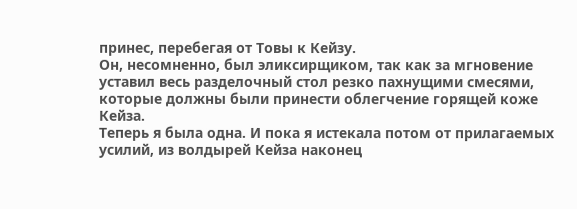принес, перебегая от Товы к Кейзу.
Он, несомненно, был эликсирщиком, так как за мгновение уставил весь разделочный стол резко пахнущими смесями, которые должны были принести облегчение горящей коже Кейза.
Теперь я была одна. И пока я истекала потом от прилагаемых усилий, из волдырей Кейза наконец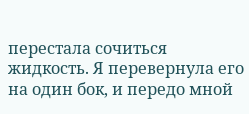перестала сочиться жидкость. Я перевернула его на один бок, и передо мной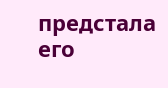предстала его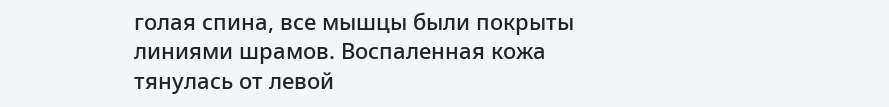голая спина, все мышцы были покрыты линиями шрамов. Воспаленная кожа тянулась от левой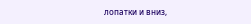лопатки и вниз,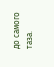до самого таза.